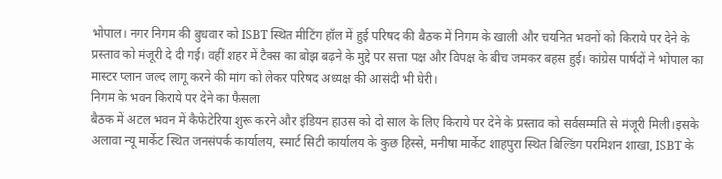भोपाल। नगर निगम की बुधवार को ISBT स्थित मीटिंग हॉल में हुई परिषद की बैठक में निगम के खाली और चयनित भवनों को किराये पर देने के प्रस्ताव को मंजूरी दे दी गई। वहीं शहर में टैक्स का बोझ बढ़ने के मुद्दे पर सत्ता पक्ष और विपक्ष के बीच जमकर बहस हुई। कांग्रेस पार्षदों ने भोपाल का मास्टर प्लान जल्द लागू करने की मांग को लेकर परिषद अध्यक्ष की आसंदी भी घेरी।
निगम के भवन किराये पर देने का फैसला
बैठक में अटल भवन में कैफेटेरिया शुरू करने और इंडियन हाउस को दो साल के लिए किराये पर देने के प्रस्ताव को सर्वसम्मति से मंजूरी मिली।इसके अलावा न्यू मार्केट स्थित जनसंपर्क कार्यालय, स्मार्ट सिटी कार्यालय के कुछ हिस्से, मनीषा मार्केट शाहपुरा स्थित बिल्डिंग परमिशन शाखा, ISBT के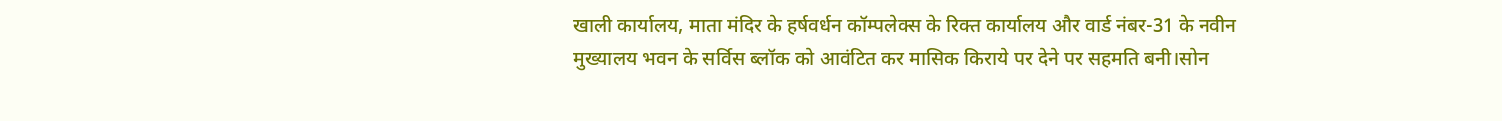खाली कार्यालय, माता मंदिर के हर्षवर्धन कॉम्पलेक्स के रिक्त कार्यालय और वार्ड नंबर-31 के नवीन मुख्यालय भवन के सर्विस ब्लॉक को आवंटित कर मासिक किराये पर देने पर सहमति बनी।सोन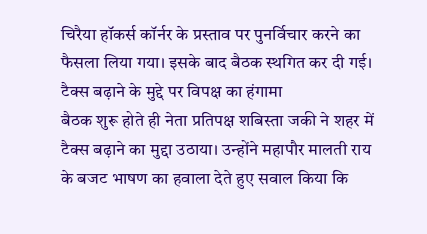चिरैया हॉकर्स कॉर्नर के प्रस्ताव पर पुनर्विचार करने का फैसला लिया गया। इसके बाद बैठक स्थगित कर दी गई।
टैक्स बढ़ाने के मुद्दे पर विपक्ष का हंगामा
बैठक शुरू होते ही नेता प्रतिपक्ष शबिस्ता जकी ने शहर में टैक्स बढ़ाने का मुद्दा उठाया। उन्होंने महापौर मालती राय के बजट भाषण का हवाला देते हुए सवाल किया कि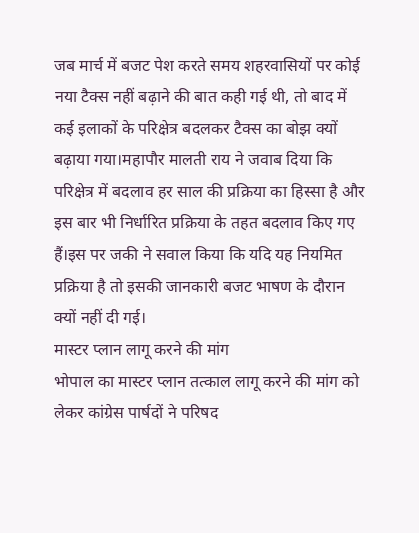जब मार्च में बजट पेश करते समय शहरवासियों पर कोई नया टैक्स नहीं बढ़ाने की बात कही गई थी, तो बाद में कई इलाकों के परिक्षेत्र बदलकर टैक्स का बोझ क्यों बढ़ाया गया।महापौर मालती राय ने जवाब दिया कि परिक्षेत्र में बदलाव हर साल की प्रक्रिया का हिस्सा है और इस बार भी निर्धारित प्रक्रिया के तहत बदलाव किए गए हैं।इस पर जकी ने सवाल किया कि यदि यह नियमित प्रक्रिया है तो इसकी जानकारी बजट भाषण के दौरान क्यों नहीं दी गई।
मास्टर प्लान लागू करने की मांग
भोपाल का मास्टर प्लान तत्काल लागू करने की मांग को लेकर कांग्रेस पार्षदों ने परिषद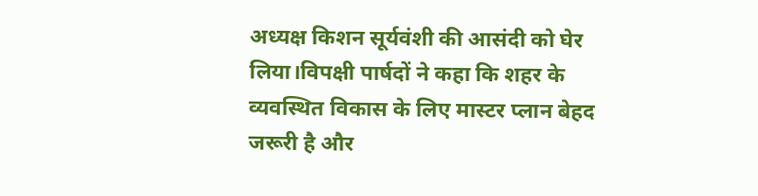अध्यक्ष किशन सूर्यवंशी की आसंदी को घेर लिया।विपक्षी पार्षदों ने कहा कि शहर के व्यवस्थित विकास के लिए मास्टर प्लान बेहद जरूरी है और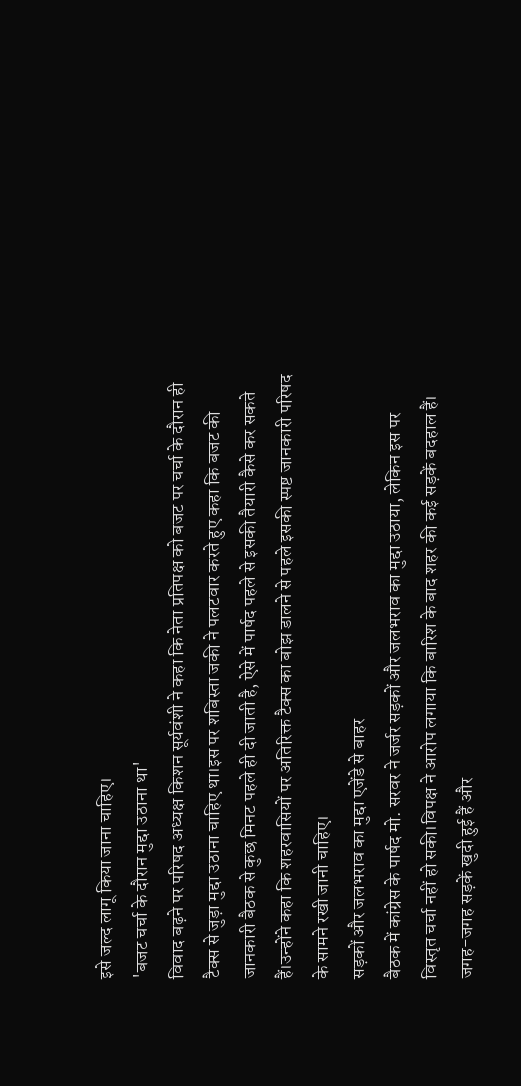इसे जल्द लागू किया जाना चाहिए।
'बजट चर्चा के दौरान मुद्दा उठाना था'
विवाद बढ़ने पर परिषद अध्यक्ष किशन सूर्यवंशी ने कहा कि नेता प्रतिपक्ष को बजट पर चर्चा के दौरान ही टैक्स से जुड़ा मुद्दा उठाना चाहिए था।इस पर शबिस्ता जकी ने पलटवार करते हुए कहा कि बजट की जानकारी बैठक से कुछ मिनट पहले ही दी जाती है, ऐसे में पार्षद पहले से इसकी तैयारी कैसे कर सकते हैं।उन्होंने कहा कि शहरवासियों पर अतिरिक्त टैक्स का बोझ डालने से पहले इसकी स्पष्ट जानकारी परिषद के सामने रखी जानी चाहिए।
सड़कों और जलभराव का मुद्दा एजेंडे से बाहर
बैठक में कांग्रेस के पार्षद मो. सरवर ने जर्जर सड़कों और जलभराव का मुद्दा उठाया, लेकिन इस पर विस्तृत चर्चा नहीं हो सकी।विपक्ष ने आरोप लगाया कि बारिश के बाद शहर की कई सड़कें बदहाल हैं। जगह-जगह सड़कें खुदी हुई हैं और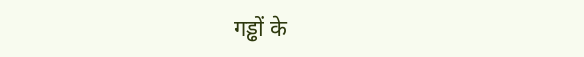गड्ढों के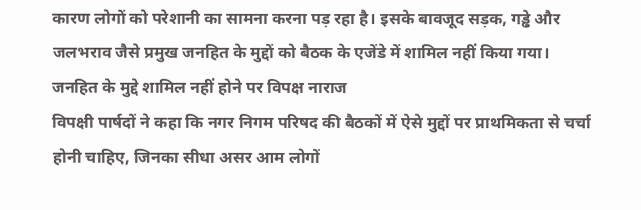कारण लोगों को परेशानी का सामना करना पड़ रहा है। इसके बावजूद सड़क, गड्ढे और जलभराव जैसे प्रमुख जनहित के मुद्दों को बैठक के एजेंडे में शामिल नहीं किया गया।
जनहित के मुद्दे शामिल नहीं होने पर विपक्ष नाराज
विपक्षी पार्षदों ने कहा कि नगर निगम परिषद की बैठकों में ऐसे मुद्दों पर प्राथमिकता से चर्चा होनी चाहिए, जिनका सीधा असर आम लोगों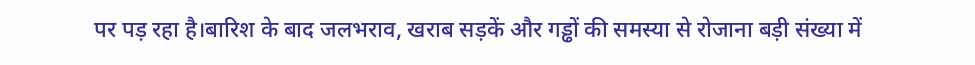पर पड़ रहा है।बारिश के बाद जलभराव, खराब सड़कें और गड्ढों की समस्या से रोजाना बड़ी संख्या में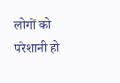लोगों को परेशानी हो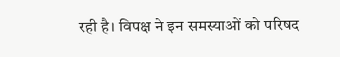रही है। विपक्ष ने इन समस्याओं को परिषद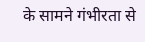के सामने गंभीरता से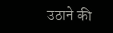उठाने की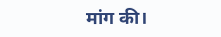मांग की।